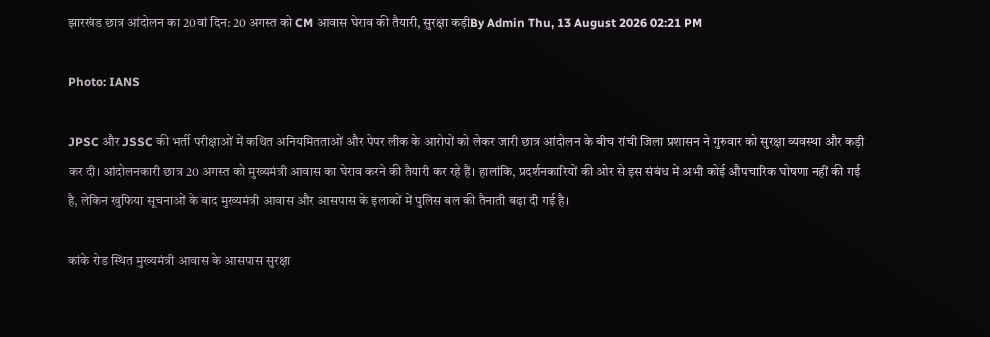झारखंड छात्र आंदोलन का 20वां दिन: 20 अगस्त को CM आवास घेराव की तैयारी, सुरक्षा कड़ीBy Admin Thu, 13 August 2026 02:21 PM

Photo: IANS

JPSC और JSSC की भर्ती परीक्षाओं में कथित अनियमितताओं और पेपर लीक के आरोपों को लेकर जारी छात्र आंदोलन के बीच रांची जिला प्रशासन ने गुरुवार को सुरक्षा व्यवस्था और कड़ी कर दी। आंदोलनकारी छात्र 20 अगस्त को मुख्यमंत्री आवास का घेराव करने की तैयारी कर रहे हैं। हालांकि, प्रदर्शनकारियों की ओर से इस संबंध में अभी कोई औपचारिक घोषणा नहीं की गई है, लेकिन खुफिया सूचनाओं के बाद मुख्यमंत्री आवास और आसपास के इलाकों में पुलिस बल की तैनाती बढ़ा दी गई है।

कांके रोड स्थित मुख्यमंत्री आवास के आसपास सुरक्षा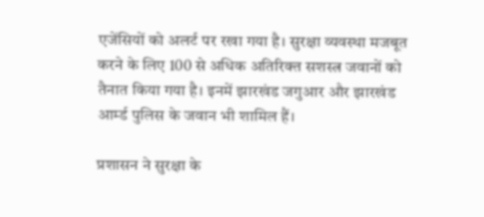एजेंसियों को अलर्ट पर रखा गया है। सुरक्षा व्यवस्था मजबूत करने के लिए 100 से अधिक अतिरिक्त सशस्त्र जवानों को तैनात किया गया है। इनमें झारखंड जगुआर और झारखंड आर्म्ड पुलिस के जवान भी शामिल हैं।

प्रशासन ने सुरक्षा के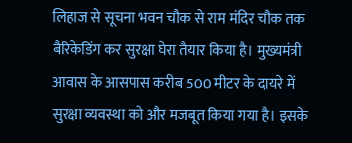लिहाज से सूचना भवन चौक से राम मंदिर चौक तक बैरिकेडिंग कर सुरक्षा घेरा तैयार किया है। मुख्यमंत्री आवास के आसपास करीब 500 मीटर के दायरे में सुरक्षा व्यवस्था को और मजबूत किया गया है। इसके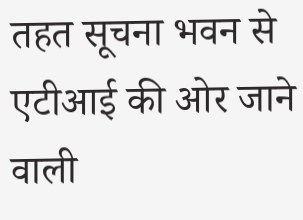तहत सूचना भवन से एटीआई की ओर जाने वाली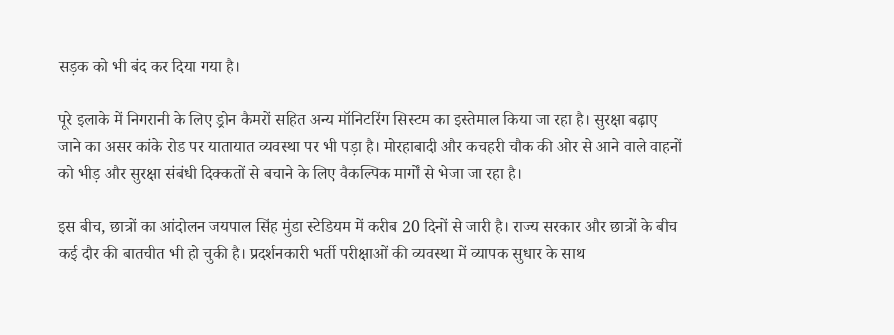सड़क को भी बंद कर दिया गया है।

पूरे इलाके में निगरानी के लिए ड्रोन कैमरों सहित अन्य मॉनिटरिंग सिस्टम का इस्तेमाल किया जा रहा है। सुरक्षा बढ़ाए जाने का असर कांके रोड पर यातायात व्यवस्था पर भी पड़ा है। मोरहाबादी और कचहरी चौक की ओर से आने वाले वाहनों को भीड़ और सुरक्षा संबंधी दिक्कतों से बचाने के लिए वैकल्पिक मार्गों से भेजा जा रहा है।

इस बीच, छात्रों का आंदोलन जयपाल सिंह मुंडा स्टेडियम में करीब 20 दिनों से जारी है। राज्य सरकार और छात्रों के बीच कई दौर की बातचीत भी हो चुकी है। प्रदर्शनकारी भर्ती परीक्षाओं की व्यवस्था में व्यापक सुधार के साथ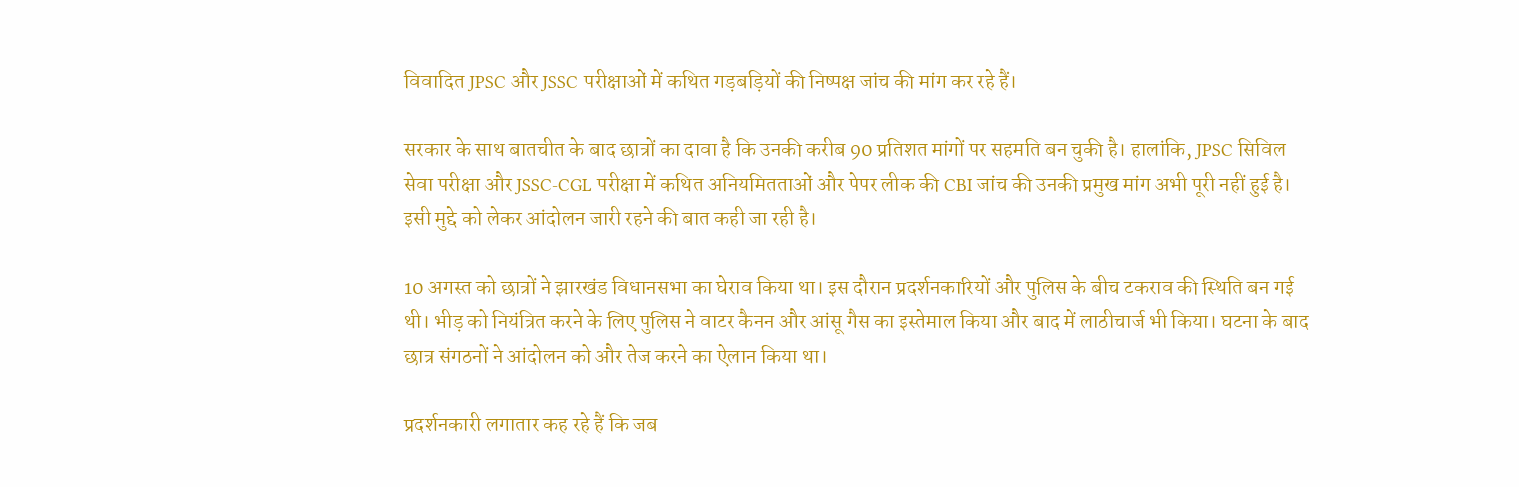विवादित JPSC और JSSC परीक्षाओं में कथित गड़बड़ियों की निष्पक्ष जांच की मांग कर रहे हैं।

सरकार के साथ बातचीत के बाद छात्रों का दावा है कि उनकी करीब 90 प्रतिशत मांगों पर सहमति बन चुकी है। हालांकि, JPSC सिविल सेवा परीक्षा और JSSC-CGL परीक्षा में कथित अनियमितताओं और पेपर लीक की CBI जांच की उनकी प्रमुख मांग अभी पूरी नहीं हुई है। इसी मुद्दे को लेकर आंदोलन जारी रहने की बात कही जा रही है।

10 अगस्त को छात्रों ने झारखंड विधानसभा का घेराव किया था। इस दौरान प्रदर्शनकारियों और पुलिस के बीच टकराव की स्थिति बन गई थी। भीड़ को नियंत्रित करने के लिए पुलिस ने वाटर कैनन और आंसू गैस का इस्तेमाल किया और बाद में लाठीचार्ज भी किया। घटना के बाद छात्र संगठनों ने आंदोलन को और तेज करने का ऐलान किया था।

प्रदर्शनकारी लगातार कह रहे हैं कि जब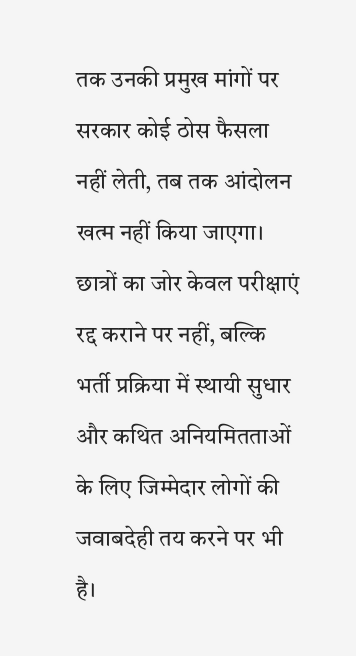तक उनकी प्रमुख मांगों पर सरकार कोई ठोस फैसला नहीं लेती, तब तक आंदोलन खत्म नहीं किया जाएगा। छात्रों का जोर केवल परीक्षाएं रद्द कराने पर नहीं, बल्कि भर्ती प्रक्रिया में स्थायी सुधार और कथित अनियमितताओं के लिए जिम्मेदार लोगों की जवाबदेही तय करने पर भी है।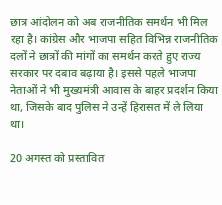छात्र आंदोलन को अब राजनीतिक समर्थन भी मिल रहा है। कांग्रेस और भाजपा सहित विभिन्न राजनीतिक दलों ने छात्रों की मांगों का समर्थन करते हुए राज्य सरकार पर दबाव बढ़ाया है। इससे पहले भाजपा नेताओं ने भी मुख्यमंत्री आवास के बाहर प्रदर्शन किया था, जिसके बाद पुलिस ने उन्हें हिरासत में ले लिया था।

20 अगस्त को प्रस्तावित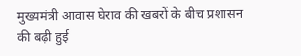मुख्यमंत्री आवास घेराव की खबरों के बीच प्रशासन की बढ़ी हुई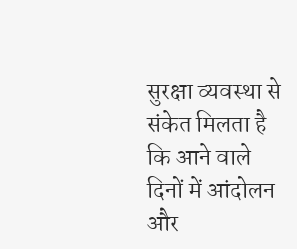सुरक्षा व्यवस्था से संकेत मिलता है कि आने वाले दिनों में आंदोलन और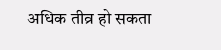अधिक तीव्र हो सकता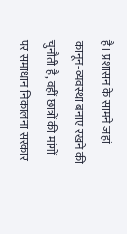है। प्रशासन के सामने जहां कानून-व्यवस्था बनाए रखने की चुनौती है, वहीं छात्रों की मांगों पर समाधान निकालना सरकार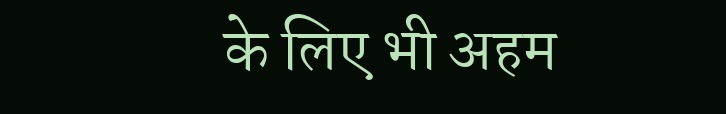के लिए भी अहम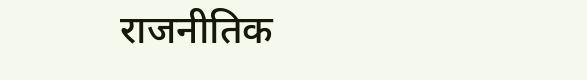राजनीतिक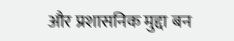और प्रशासनिक मुद्दा बन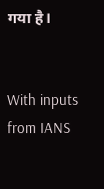गया है।


With inputs from IANS